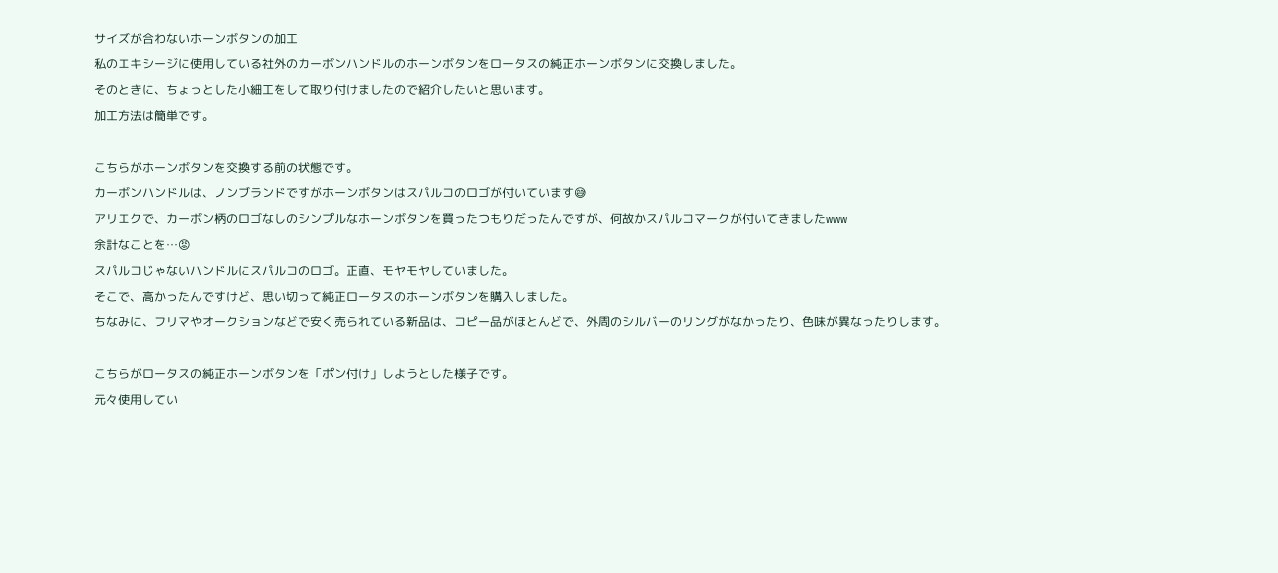サイズが合わないホーンボタンの加工
私のエキシージに使用している社外のカーボンハンドルのホーンボタンをロータスの純正ホーンボタンに交換しました。
そのときに、ちょっとした小細工をして取り付けましたので紹介したいと思います。
加工方法は簡単です。

こちらがホーンボタンを交換する前の状態です。
カーボンハンドルは、ノンブランドですがホーンボタンはスパルコのロゴが付いています😅
アリエクで、カーボン柄のロゴなしのシンプルなホーンボタンを買ったつもりだったんですが、何故かスパルコマークが付いてきましたwww
余計なことを…😡
スパルコじゃないハンドルにスパルコのロゴ。正直、モヤモヤしていました。
そこで、高かったんですけど、思い切って純正ロータスのホーンボタンを購入しました。
ちなみに、フリマやオークションなどで安く売られている新品は、コピー品がほとんどで、外周のシルバーのリングがなかったり、色味が異なったりします。

こちらがロータスの純正ホーンボタンを「ポン付け」しようとした様子です。
元々使用してい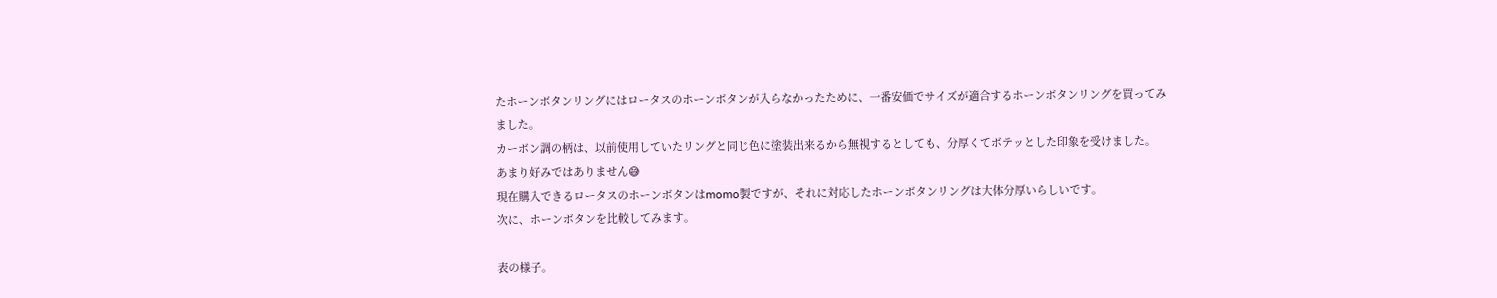たホーンボタンリングにはロータスのホーンボタンが入らなかったために、一番安価でサイズが適合するホーンボタンリングを買ってみました。
カーボン調の柄は、以前使用していたリングと同じ色に塗装出来るから無視するとしても、分厚くてボテッとした印象を受けました。
あまり好みではありません😅
現在購入できるロータスのホーンボタンはmomo製ですが、それに対応したホーンボタンリングは大体分厚いらしいです。
次に、ホーンボタンを比較してみます。

表の様子。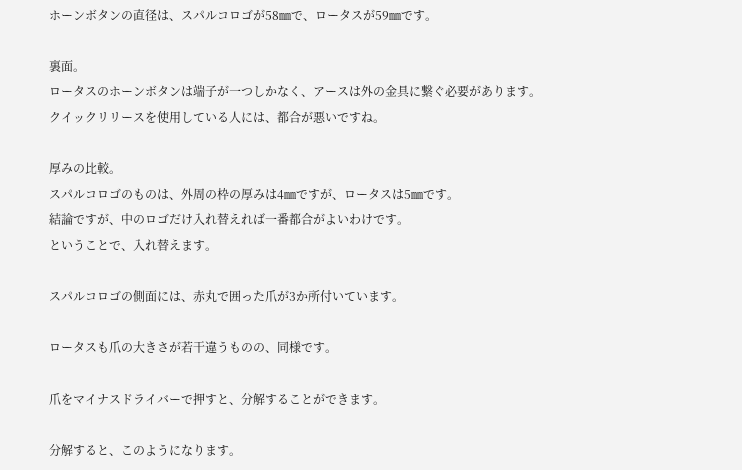ホーンボタンの直径は、スパルコロゴが58㎜で、ロータスが59㎜です。

裏面。
ロータスのホーンボタンは端子が一つしかなく、アースは外の金具に繋ぐ必要があります。
クイックリリースを使用している人には、都合が悪いですね。

厚みの比較。
スパルコロゴのものは、外周の枠の厚みは4㎜ですが、ロータスは5㎜です。
結論ですが、中のロゴだけ入れ替えれば一番都合がよいわけです。
ということで、入れ替えます。

スパルコロゴの側面には、赤丸で囲った爪が3か所付いています。

ロータスも爪の大きさが若干違うものの、同様です。

爪をマイナスドライバーで押すと、分解することができます。

分解すると、このようになります。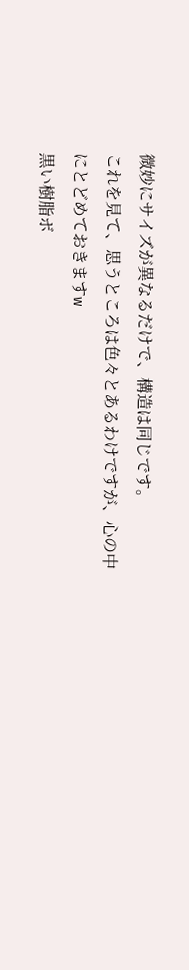微妙にサイズが異なるだけで、構造は同じです。
これを見て、思うところは色々とあるわけですが、心の中にとどめておきますw
黒い樹脂ボ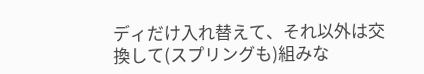ディだけ入れ替えて、それ以外は交換して(スプリングも)組みな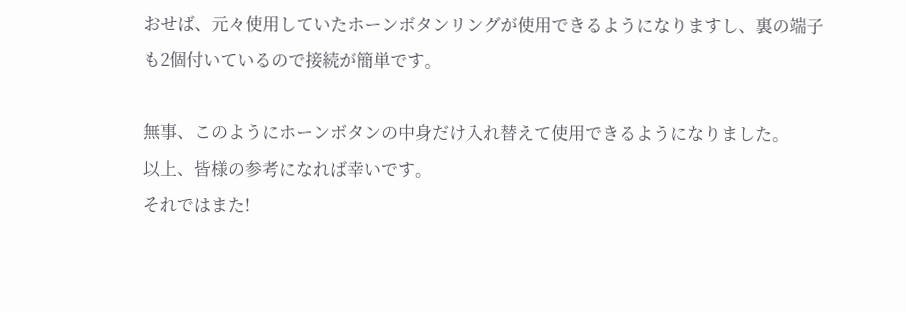おせば、元々使用していたホーンボタンリングが使用できるようになりますし、裏の端子も2個付いているので接続が簡単です。

無事、このようにホーンボタンの中身だけ入れ替えて使用できるようになりました。
以上、皆様の参考になれば幸いです。
それではまた!